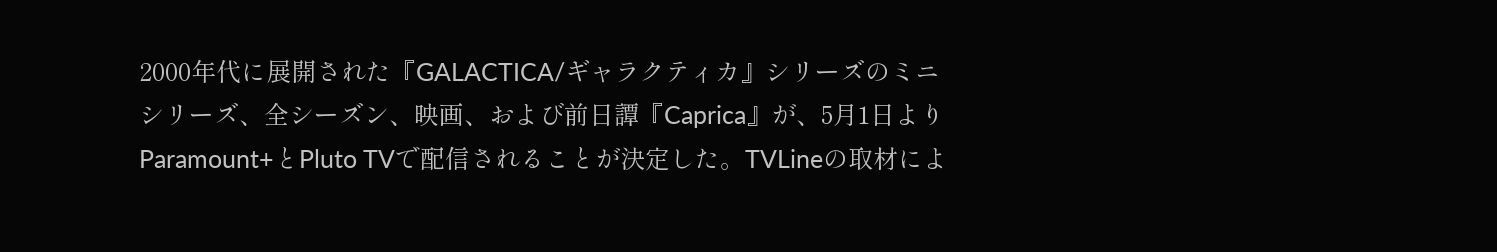2000年代に展開された『GALACTICA/ギャラクティカ』シリーズのミニシリーズ、全シーズン、映画、および前日譚『Caprica』が、5月1日よりParamount+とPluto TVで配信されることが決定した。TVLineの取材によ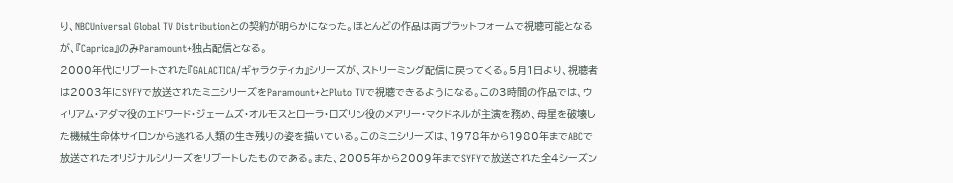り、NBCUniversal Global TV Distributionとの契約が明らかになった。ほとんどの作品は両プラットフォームで視聴可能となるが、『Caprica』のみParamount+独占配信となる。
2000年代にリブートされた『GALACTICA/ギャラクティカ』シリーズが、ストリーミング配信に戻ってくる。5月1日より、視聴者は2003年にSYFYで放送されたミニシリーズをParamount+とPluto TVで視聴できるようになる。この3時間の作品では、ウィリアム・アダマ役のエドワード・ジェームズ・オルモスとローラ・ロズリン役のメアリー・マクドネルが主演を務め、母星を破壊した機械生命体サイロンから逃れる人類の生き残りの姿を描いている。このミニシリーズは、1978年から1980年までABCで放送されたオリジナルシリーズをリブートしたものである。また、2005年から2009年までSYFYで放送された全4シーズン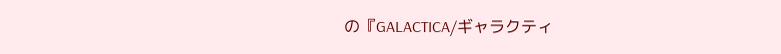の『GALACTICA/ギャラクティ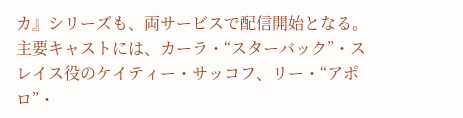カ』シリーズも、両サービスで配信開始となる。主要キャストには、カーラ・“スターバック”・スレイス役のケイティー・サッコフ、リー・“アポロ”・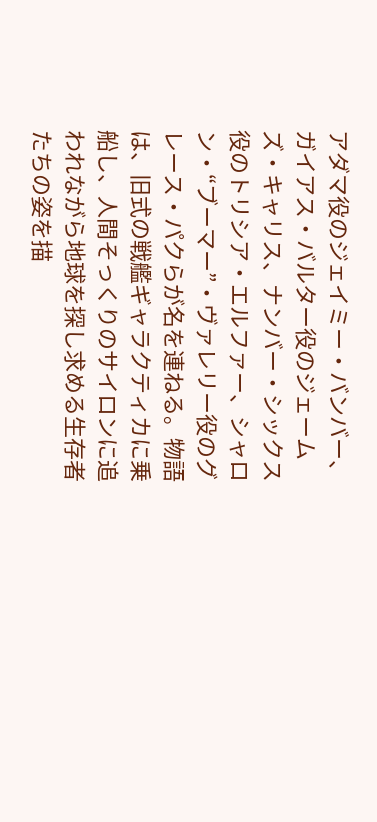アダマ役のジェイミー・バンバー、ガイアス・バルター役のジェームズ・キャリス、ナンバー・シックス役のトリシア・エルファー、シャロン・“ブーマー”・ヴァレリー役のグレース・パクらが名を連ねる。物語は、旧式の戦艦ギャラクティカに乗船し、人間そっくりのサイロンに追われながら地球を探し求める生存者たちの姿を描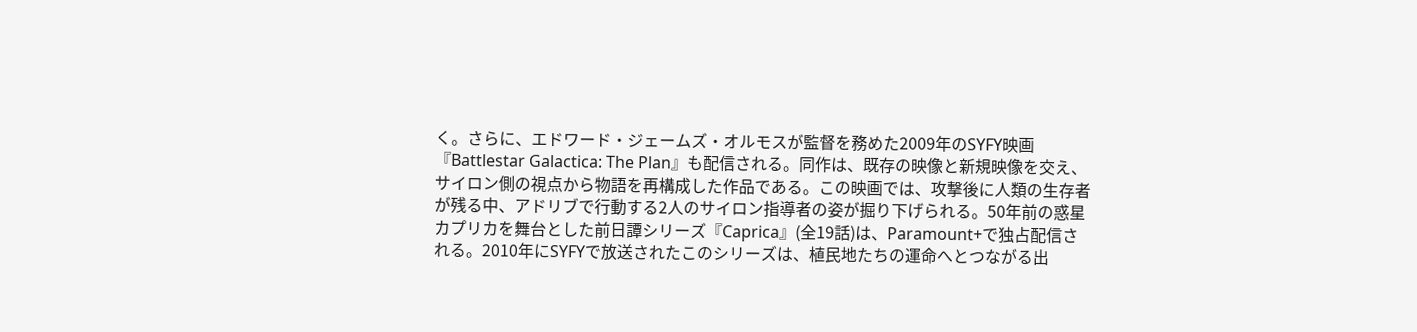く。さらに、エドワード・ジェームズ・オルモスが監督を務めた2009年のSYFY映画『Battlestar Galactica: The Plan』も配信される。同作は、既存の映像と新規映像を交え、サイロン側の視点から物語を再構成した作品である。この映画では、攻撃後に人類の生存者が残る中、アドリブで行動する2人のサイロン指導者の姿が掘り下げられる。50年前の惑星カプリカを舞台とした前日譚シリーズ『Caprica』(全19話)は、Paramount+で独占配信される。2010年にSYFYで放送されたこのシリーズは、植民地たちの運命へとつながる出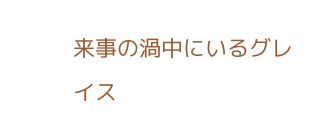来事の渦中にいるグレイス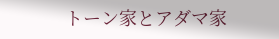トーン家とアダマ家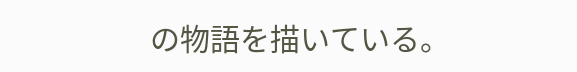の物語を描いている。